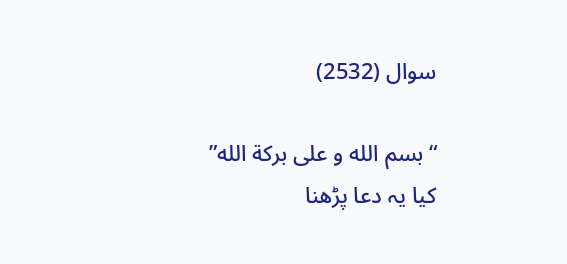سوال (2532)

“بسم الله و علی برکة الله” کیا یہ دعا پڑھنا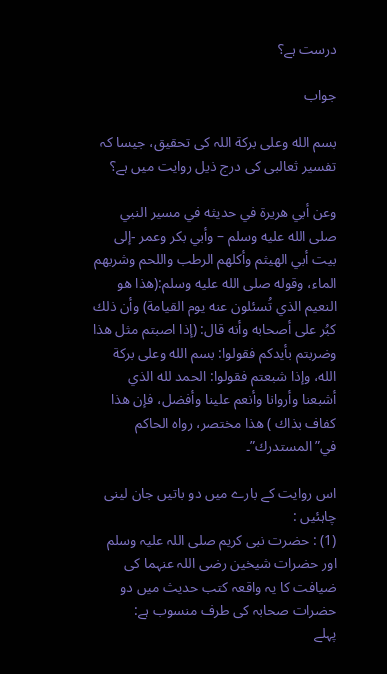درست ہے؟

جواب

بسم الله وعلی برکة اللہ کی تحقیق، جیسا کہ تفسیر ثعالبی کی درج ذیل روایت میں ہے؟

وعن أبي هريرة في حديثه في مسير النبي صلى الله عليه وسلم – وأبي بكر وعمر -إلى بيت أبي الهيثم وأكلهم الرطب واللحم وشربهم الماء، وقوله صلى الله عليه وسلم:(هذا هو النعيم الذي تُسئلون عنه يوم القيامة) وأن ذلك كبُر على أصحابه وأنه قال: (إذا اصبتم مثل هذا وضربتم بأيدكم فقولوا: بسم الله وعلى بركة الله، وإذا شبعتم فقولوا: الحمد لله الذي أشبعنا وأروانا وأنعم علينا وأفضل، فإن هذا كفاف بذاك ) هذا مختصر، رواه الحاكم في”المستدرك”۔

اس روایت کے بارے میں دو باتیں جان لینی چاہئیں :
(1) : حضرت نبی کریم صلی اللہ علیہ وسلم اور حضرات شیخین رضی اللہ عنہما کی ضیافت کا یہ واقعہ کتب حدیث میں دو حضرات صحابہ کی طرف منسوب ہے:
پہلے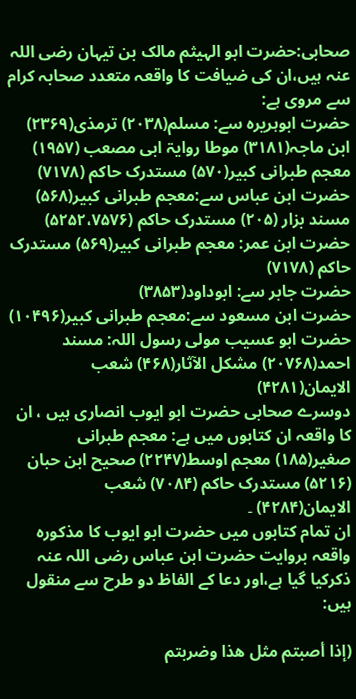صحابی:حضرت ابو الہیثم مالک بن تیہان رضی اللہ عنہ ہیں،ان کی ضیافت کا واقعہ متعدد صحابہ کرام سے مروی ہے:
حضرت ابوہریرہ سے: مسلم(۲۰۳۸) ترمذی(۲۳۶۹) ابن ماجہ(۳۱۸۱) موطا روایۃ ابی مصعب (۱۹۵۷) معجم طبرانی کبیر(۵۷۰) مستدرک حاکم (۷۱۷۸)
حضرت ابن عباس سے:معجم طبرانی کبیر(۵۶۸) مسند بزار (۲۰۵) مستدرک حاکم (۵۲۵۲،۷۵۷۶)
حضرت ابن عمر: معجم طبرانی کبیر(۵۶۹) مستدرک حاکم (۷۱۷۸)
حضرت جابر سے: ابوداود(۳۸۵۳)
حضرت ابن مسعود سے:معجم طبرانی کبیر(۱۰۴۹۶)
حضرت ابو عسیب مولی رسول اللہ: مسند احمد(۲۰۷۶۸) مشکل الآثار(۴۶۸) شعب الایمان(۴۲۸۱)
دوسرے صحابی حضرت ابو ایوب انصاری ہیں ، ان کا واقعہ ان کتابوں میں ہے: معجم طبرانی صغیر(۱۸۵) معجم اوسط(۲۲۴۷) صحیح ابن حبان (۵۲۱۶) مستدرک حاکم (۷۰۸۴) شعب الایمان(۴۲۸۴) ۔
ان تمام کتابوں میں حضرت ابو ایوب کا مذکورہ واقعہ بروایت حضرت ابن عباس رضی اللہ عنہ ذکرکیا گیا ہے،اور دعا کے الفاظ دو طرح سے منقول ہیں:

(إذا أصبتم مثل هذا وضربتم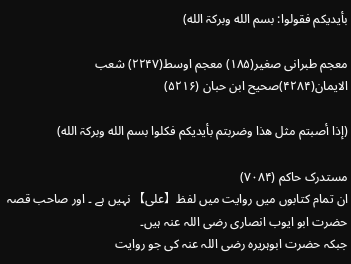بأيديكم فقولوا: بسم الله وبركۃ الله)

معجم طبرانی صغیر(۱۸۵) معجم اوسط(۲۲۴۷) شعب الایمان(۴۲۸۴)صحیح ابن حبان (۵۲۱۶)

(إذا أصبتم مثل هذا وضربتم بأيديكم فكلوا بسم الله وبركۃ الله)

مستدرک حاکم (۷۰۸۴)
ان تمام کتابوں میں روایت میں لفظ【علی】 نہیں ہے ۔ اور صاحب قصہ حضرت ابو ایوب انصاری رضی اللہ عنہ ہیں۔
جبکہ حضرت ابوہریرہ رضی اللہ عنہ کی جو روایت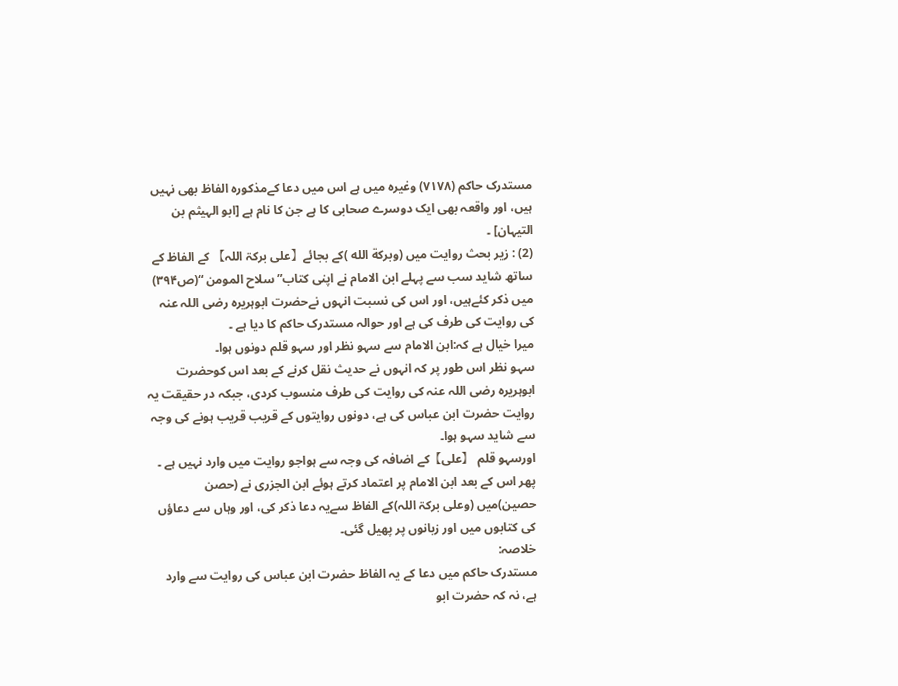مستدرک حاکم (۷۱۷۸) وغیرہ میں ہے اس میں دعا کےمذکورہ الفاظ بھی نہیں ہیں، اور واقعہ بھی ایک دوسرے صحابی کا ہے جن کا نام ہے [ابو الہیثم بن التیہان] ۔
(2) : زیر بحث روایت میں (وبركة الله )کے بجائے【علی برکۃ اللہ】 کے الفاظ کے ساتھ شاید سب سے پہلے ابن الامام نے اپنی کتاب” سلاح المومن “(ص۳۹۴) میں ذکر کئےہیں، اور اس کی نسبت انہوں نےحضرت ابوہریرہ رضی اللہ عنہ کی روایت کی طرف کی ہے اور حوالہ مستدرک حاکم کا دیا ہے ۔
میرا خیال ہے کہ:ابن الامام سے سہو نظر اور سہو قلم دونوں ہوا۔
سہو نظر اس طور پر کہ انہوں نے حدیث نقل کرنے کے بعد اس کوحضرت ابوہریرہ رضی اللہ عنہ کی روایت کی طرف منسوب کردی، جبکہ در حقیقت یہ روایت حضرت ابن عباس کی ہے، دونوں روایتوں کے قریب قریب ہونے کی وجہ سے شاید سہو ہوا۔
اورسہو قلم 【علی】کے اضافہ کی وجہ سے ہواجو روایت میں وارد نہیں ہے ۔
پھر اس کے بعد ابن الامام پر اعتماد کرتے ہوئے ابن الجزری نے (حصن حصین)میں (وعلی برکۃ اللہ)کے الفاظ سےیہ دعا ذکر کی، اور وہاں سے دعاؤں کی کتابوں میں اور زبانوں پر پھیل گئی۔
خلاصہ:
مستدرک حاکم میں دعا کے یہ الفاظ حضرت ابن عباس کی روایت سے وارد ہے، نہ کہ حضرت ابو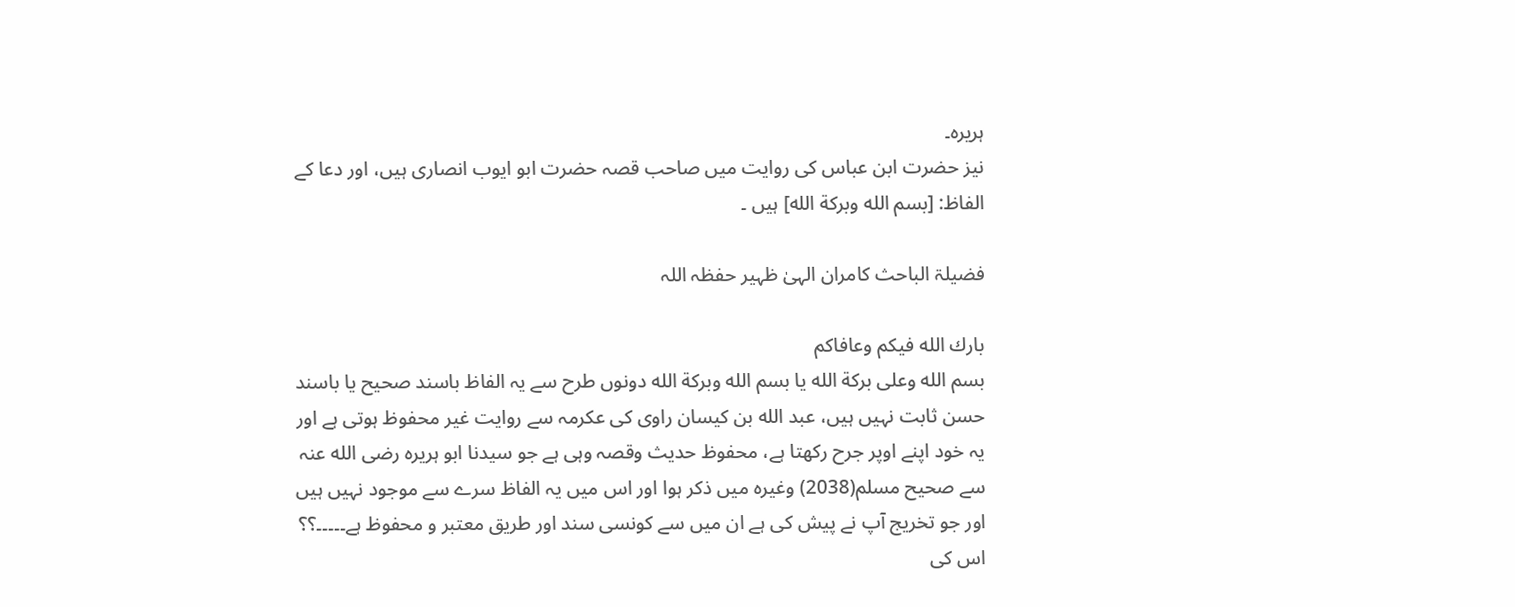ہریرہ۔
نیز حضرت ابن عباس کی روایت میں صاحب قصہ حضرت ابو ایوب انصاری ہیں، اور دعا کے الفاظ: [بسم الله وبركة الله] ہیں ۔

فضیلۃ الباحث کامران الہیٰ ظہیر حفظہ اللہ

بارك الله فيكم وعافاكم
بسم الله وعلى بركة الله یا بسم الله وبركة الله دونوں طرح سے یہ الفاظ باسند صحیح یا باسند حسن ثابت نہیں ہیں، عبد الله بن كيسان راوی کی عکرمہ سے روایت غیر محفوظ ہوتی ہے اور یہ خود اپنے اوپر جرح رکھتا ہے، محفوظ حدیث وقصہ وہی ہے جو سیدنا ابو ہریرہ رضی الله عنہ سے صحیح مسلم(2038) وغیرہ میں ذکر ہوا اور اس میں یہ الفاظ سرے سے موجود نہیں ہیں اور جو تخریج آپ نے پیش کی ہے ان میں سے کونسی سند اور طریق معتبر و محفوظ ہے۔۔۔۔۔؟؟ اس کی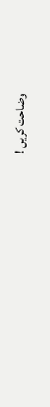وضاحت کریں !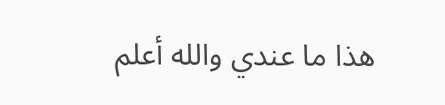هذا ما عندي والله أعلم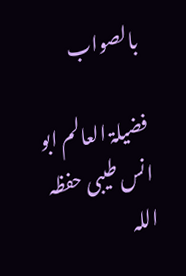بالصواب

فضیلۃ العالم ابو انس طیبی حفظہ اللہ